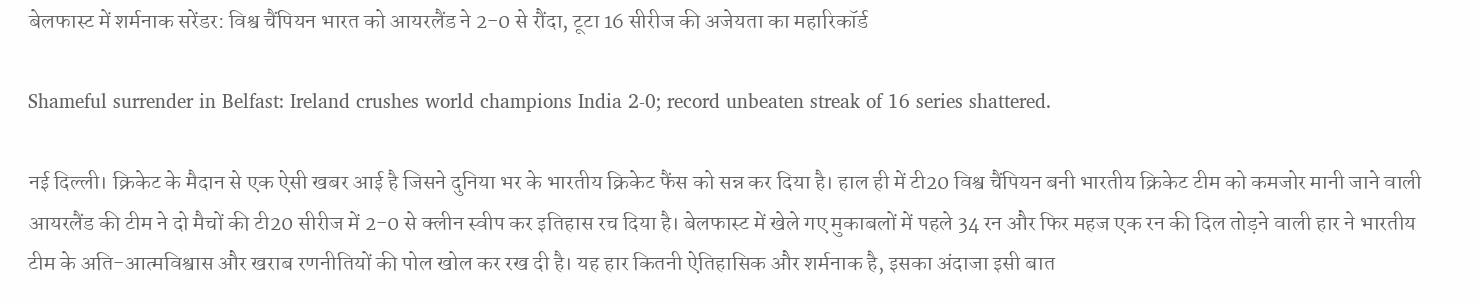बेलफास्ट में शर्मनाक सरेंडर: विश्व चैंपियन भारत को आयरलैंड ने 2-0 से रौंदा, टूटा 16 सीरीज की अजेयता का महारिकॉर्ड

Shameful surrender in Belfast: Ireland crushes world champions India 2-0; record unbeaten streak of 16 series shattered.

नई दिल्ली। क्रिकेट के मैदान से एक ऐसी खबर आई है जिसने दुनिया भर के भारतीय क्रिकेट फैंस को सन्न कर दिया है। हाल ही में टी20 विश्व चैंपियन बनी भारतीय क्रिकेट टीम को कमजोर मानी जाने वाली आयरलैंड की टीम ने दो मैचों की टी20 सीरीज में 2-0 से क्लीन स्वीप कर इतिहास रच दिया है। बेलफास्ट में खेले गए मुकाबलों में पहले 34 रन और फिर महज एक रन की दिल तोड़ने वाली हार ने भारतीय टीम के अति-आत्मविश्वास और खराब रणनीतियों की पोल खोल कर रख दी है। यह हार कितनी ऐतिहासिक और शर्मनाक है, इसका अंदाजा इसी बात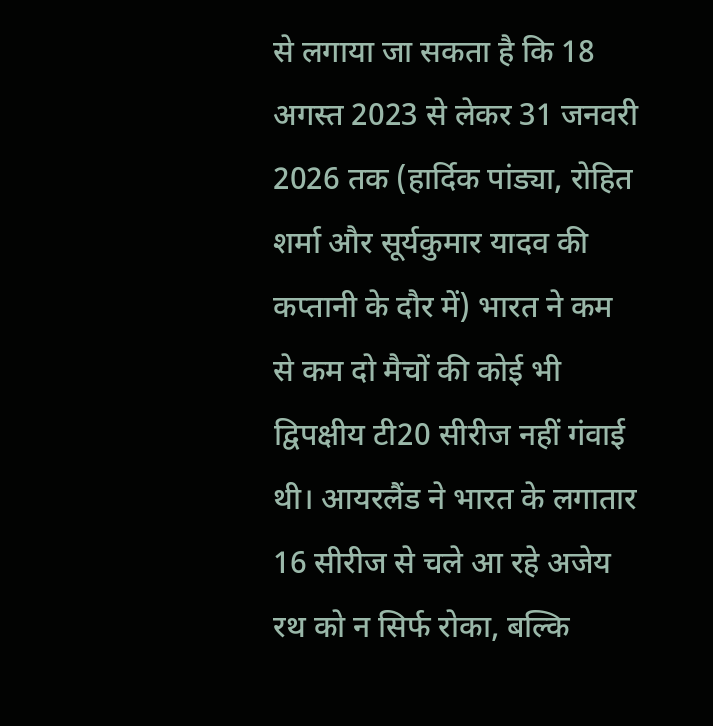से लगाया जा सकता है कि 18 अगस्त 2023 से लेकर 31 जनवरी 2026 तक (हार्दिक पांड्या, रोहित शर्मा और सूर्यकुमार यादव की कप्तानी के दौर में) भारत ने कम से कम दो मैचों की कोई भी द्विपक्षीय टी20 सीरीज नहीं गंवाई थी। आयरलैंड ने भारत के लगातार 16 सीरीज से चले आ रहे अजेय रथ को न सिर्फ रोका, बल्कि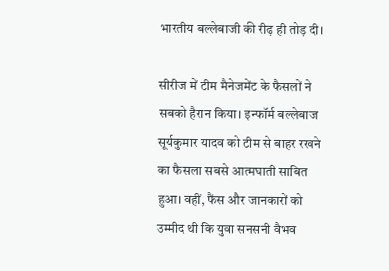भारतीय बल्लेबाजी की रीढ़ ही तोड़ दी।

सीरीज में टीम मैनेजमेंट के फैसलों ने सबको हैरान किया। इन्फॉर्म बल्लेबाज सूर्यकुमार यादव को टीम से बाहर रखने का फैसला सबसे आत्मघाती साबित हुआ। वहीं, फैंस और जानकारों को उम्मीद थी कि युवा सनसनी वैभव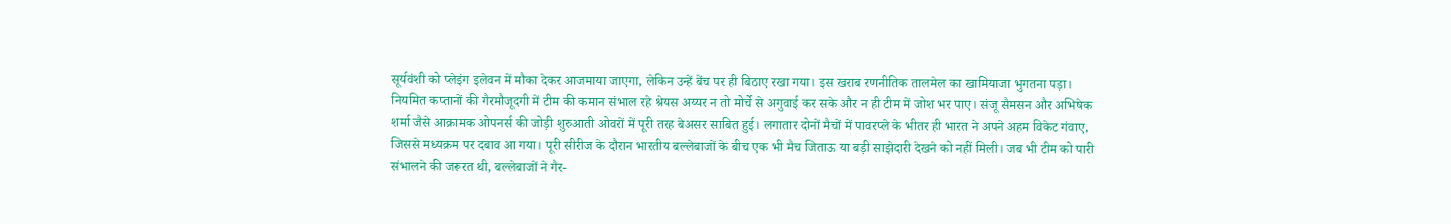सूर्यवंशी को प्लेइंग इलेवन में मौका देकर आजमाया जाएगा, लेकिन उन्हें बेंच पर ही बिठाए रखा गया। इस खराब रणनीतिक तालमेल का खामियाजा भुगतना पड़ा। नियमित कप्तानों की गैरमौजूदगी में टीम की कमान संभाल रहे श्रेयस अय्यर न तो मोर्चे से अगुवाई कर सके और न ही टीम में जोश भर पाए। संजू सैमसन और अभिषेक शर्मा जैसे आक्रामक ओपनर्स की जोड़ी शुरुआती ओवरों में पूरी तरह बेअसर साबित हुई। लगातार दोनों मैचों में पावरप्ले के भीतर ही भारत ने अपने अहम विकेट गंवाए, जिससे मध्यक्रम पर दबाव आ गया। पूरी सीरीज के दौरान भारतीय बल्लेबाजों के बीच एक भी मैच जिताऊ या बड़ी साझेदारी देखने को नहीं मिली। जब भी टीम को पारी संभालने की जरूरत थी, बल्लेबाजों ने गैर-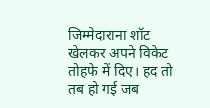जिम्मेदाराना शॉट खेलकर अपने विकेट तोहफे में दिए। हद तो तब हो गई जब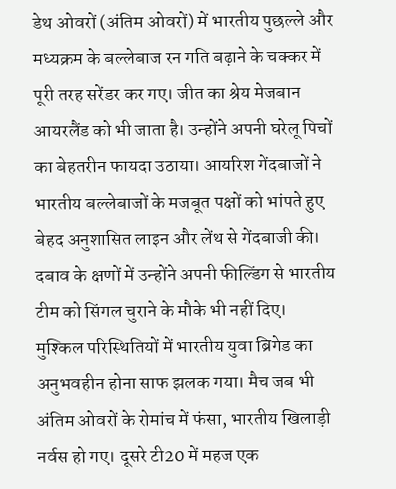डेथ ओवरों (अंतिम ओवरों) में भारतीय पुछल्ले और मध्यक्रम के बल्लेबाज रन गति बढ़ाने के चक्कर में पूरी तरह सरेंडर कर गए। जीत का श्रेय मेजबान आयरलैंड को भी जाता है। उन्होंने अपनी घरेलू पिचों का बेहतरीन फायदा उठाया। आयरिश गेंदबाजों ने भारतीय बल्लेबाजों के मजबूत पक्षों को भांपते हुए बेहद अनुशासित लाइन और लेंथ से गेंदबाजी की। दबाव के क्षणों में उन्होंने अपनी फील्डिंग से भारतीय टीम को सिंगल चुराने के मौके भी नहीं दिए। मुश्किल परिस्थितियों में भारतीय युवा ब्रिगेड का अनुभवहीन होना साफ झलक गया। मैच जब भी अंतिम ओवरों के रोमांच में फंसा, भारतीय खिलाड़ी नर्वस हो गए। दूसरे टी20 में महज एक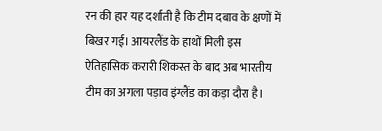रन की हार यह दर्शाती है कि टीम दबाव के क्षणों में बिखर गई। आयरलैंड के हाथों मिली इस ऐतिहासिक करारी शिकस्त के बाद अब भारतीय टीम का अगला पड़ाव इंग्लैंड का कड़ा दौरा है।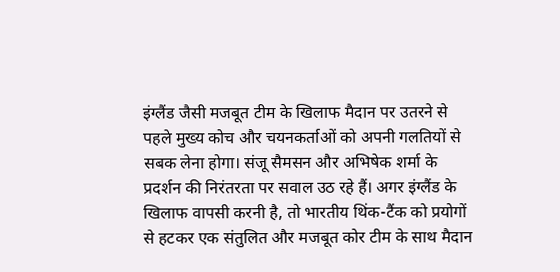इंग्लैंड जैसी मजबूत टीम के खिलाफ मैदान पर उतरने से पहले मुख्य कोच और चयनकर्ताओं को अपनी गलतियों से सबक लेना होगा। संजू सैमसन और अभिषेक शर्मा के प्रदर्शन की निरंतरता पर सवाल उठ रहे हैं। अगर इंग्लैंड के खिलाफ वापसी करनी है, तो भारतीय थिंक-टैंक को प्रयोगों से हटकर एक संतुलित और मजबूत कोर टीम के साथ मैदान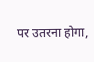पर उतरना होगा,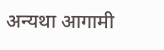अन्यथा आगामी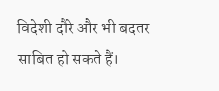विदेशी दौरे और भी बदतर साबित हो सकते हैं।